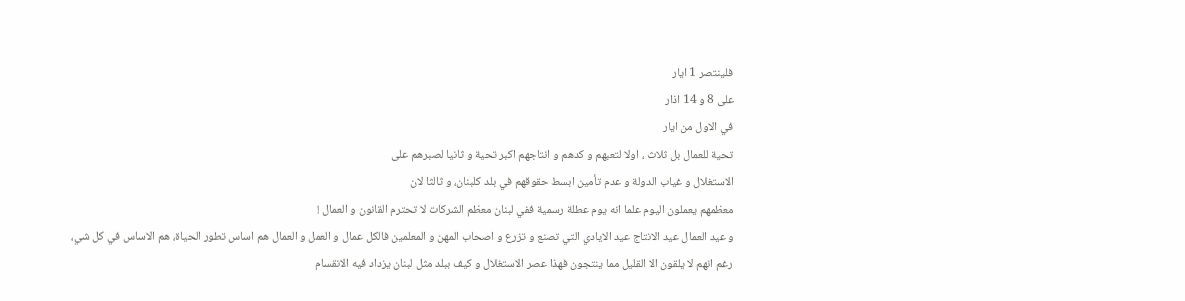فلينتصر 1 ايار
على 8 و 14 اذار
في الاول من ايار
تحية للعمال بل ثلاث ، اولا لتعبهم و كدهم و انتاجهم اكبر تحية و ثانيا لصبرهم على
الاستغلال و غياب الدولة و عدم تأمين ابسط حقوقهم في بلد كلبنان، و ثالثا لان
معظمهم يعملون اليوم علما انه يوم عطلة رسمية ففي لبنان معظم الشركات لا تحترم القانون و العمال !
و عيد العمال عيد الانتاج عيد الايادي التي تصنع و تزرع و اصحاب المهن و المعلمين فالكل عمال و العمل و العمال هم اساس تطور الحياة، هم الاساس في كل شي، رغم انهم لا يلقون الا القليل مما ينتجون فهذا عصر الاستغلال و كيف ببلد مثل لبنان يزداد فيه الانقسام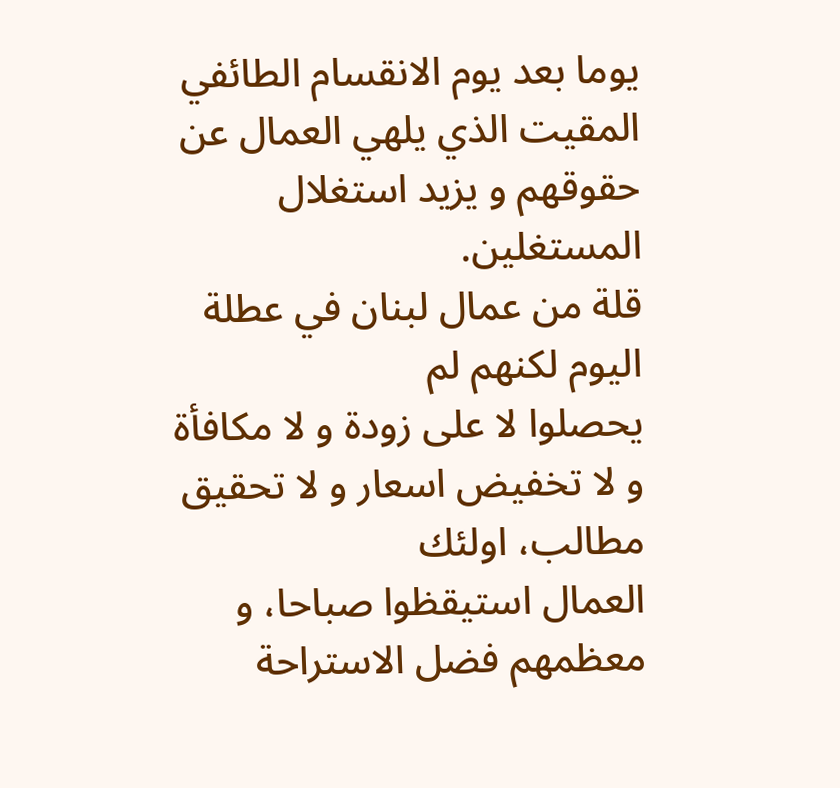يوما بعد يوم الانقسام الطائفي المقيت الذي يلهي العمال عن حقوقهم و يزيد استغلال المستغلين.
قلة من عمال لبنان في عطلة اليوم لكنهم لم
يحصلوا لا على زودة و لا مكافأة و لا تخفيض اسعار و لا تحقيق مطالب، اولئك
العمال استيقظوا صباحا، و معظمهم فضل الاستراحة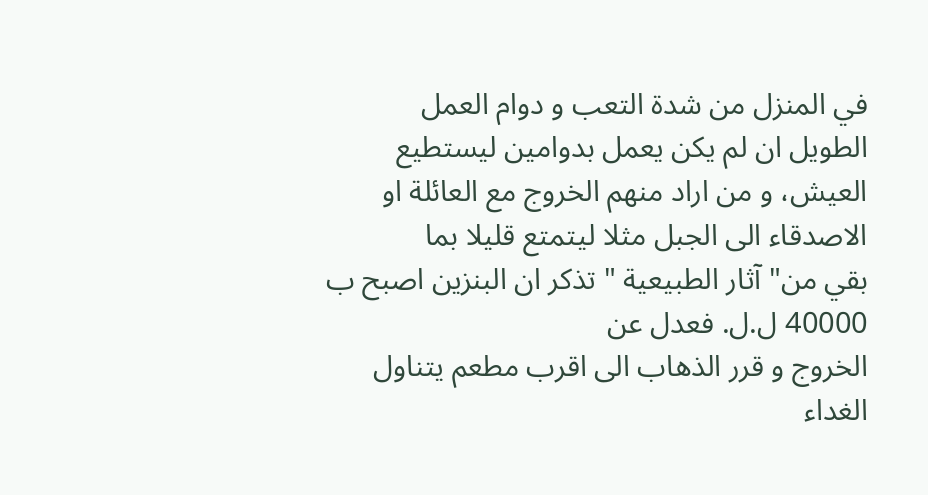في المنزل من شدة التعب و دوام العمل
الطويل ان لم يكن يعمل بدوامين ليستطيع العيش، و من اراد منهم الخروج مع العائلة او الاصدقاء الى الجبل مثلا ليتمتع قليلا بما
بقي من" آثار الطبيعية " تذكر ان البنزين اصبح ب 40000 ل.ل. فعدل عن
الخروج و قرر الذهاب الى اقرب مطعم يتناول الغداء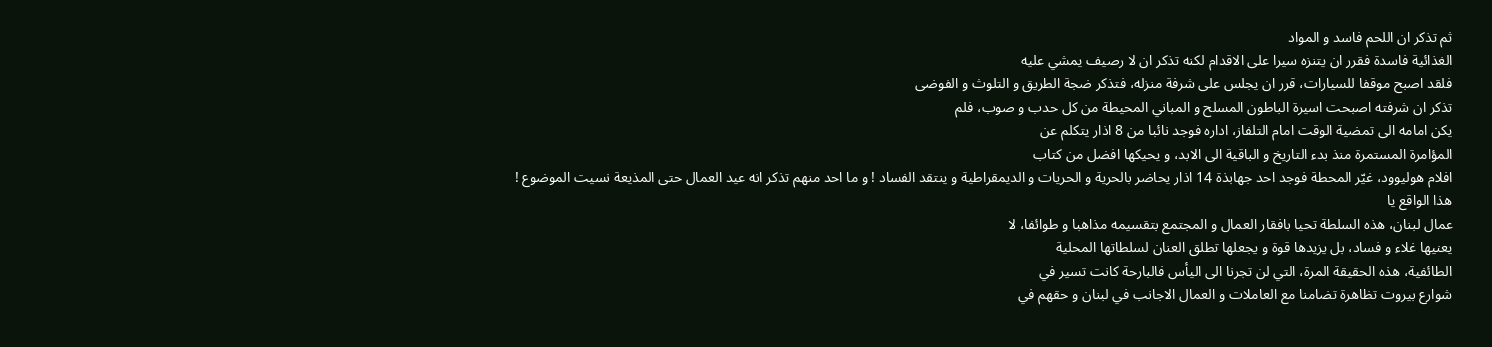ثم تذكر ان اللحم فاسد و المواد
الغذائية فاسدة فقرر ان يتنزه سيرا على الاقدام لكنه تذكر ان لا رصيف يمشي عليه
فلقد اصبح موقفا للسيارات، قرر ان يجلس على شرفة منزله، فتذكر ضجة الطريق و التلوث و الفوضى
تذكر ان شرفته اصبحت اسيرة الباطون المسلح و المباني المحيطة من كل حدب و صوب، فلم
يكن امامه الى تمضية الوقت امام التلفاز، اداره فوجد نائبا من 8 اذار يتكلم عن
المؤامرة المستمرة منذ بدء التاريخ و الباقية الى الابد، و يحيكها افضل من كتاب
افلام هوليوود، غيّر المحطة فوجد احد جهابذة 14 اذار يحاضر بالحرية و الحريات و الديمقراطية و ينتقد الفساد ! و ما احد منهم تذكر انه عيد العمال حتى المذيعة نسيت الموضوع !
هذا الواقع يا
عمال لبنان، هذه السلطة تحيا بافقار العمال و المجتمع بتقسيمه مذاهبا و طوائفا، لا
يعنيها غلاء و فساد، بل يزيدها قوة و يجعلها تطلق العنان لسلطاتها المحلية
الطائفية، هذه الحقيقة المرة، التي لن تجرنا الى اليأس فالبارحة كانت تسير في
شوارع بيروت تظاهرة تضامنا مع العاملات و العمال الاجانب في لبنان و حقهم في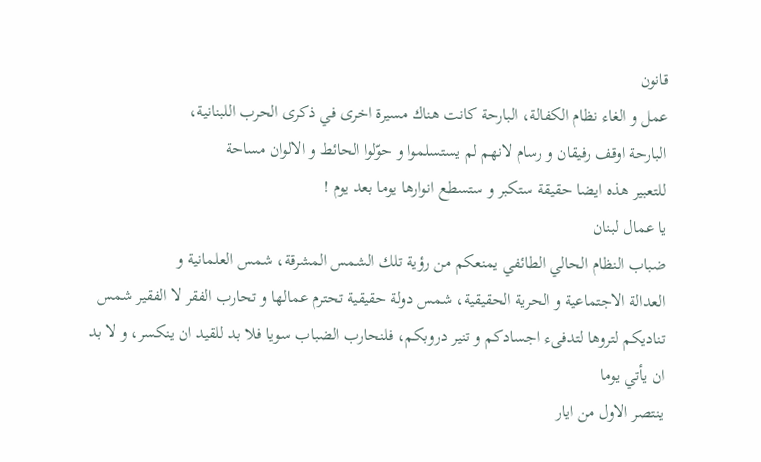قانون
عمل و الغاء نظام الكفالة، البارحة كانت هناك مسيرة اخرى في ذكرى الحرب اللبنانية،
البارحة اوقف رفيقان و رسام لانهم لم يستسلموا و حوّلوا الحائط و الالوان مساحة
للتعبير هذه ايضا حقيقة ستكبر و ستسطع انوارها يوما بعد يوم !
يا عمال لبنان
ضباب النظام الحالي الطائفي يمنعكم من رؤية تلك الشمس المشرقة، شمس العلمانية و
العدالة الاجتماعية و الحرية الحقيقية، شمس دولة حقيقية تحترم عمالها و تحارب الفقر لا الفقير شمس تناديكم لتروها لتدفىء اجسادكم و تنير دروبكم، فلنحارب الضباب سويا فلا بد للقيد ان ينكسر، و لا بد ان يأتي يوما
ينتصر الاول من ايار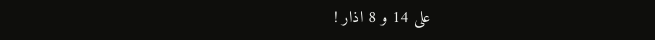على 14 و 8 اذار !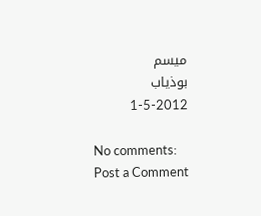ميسم
بوذياب
1-5-2012

No comments:
Post a Comment